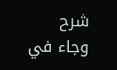شرح
وجاء في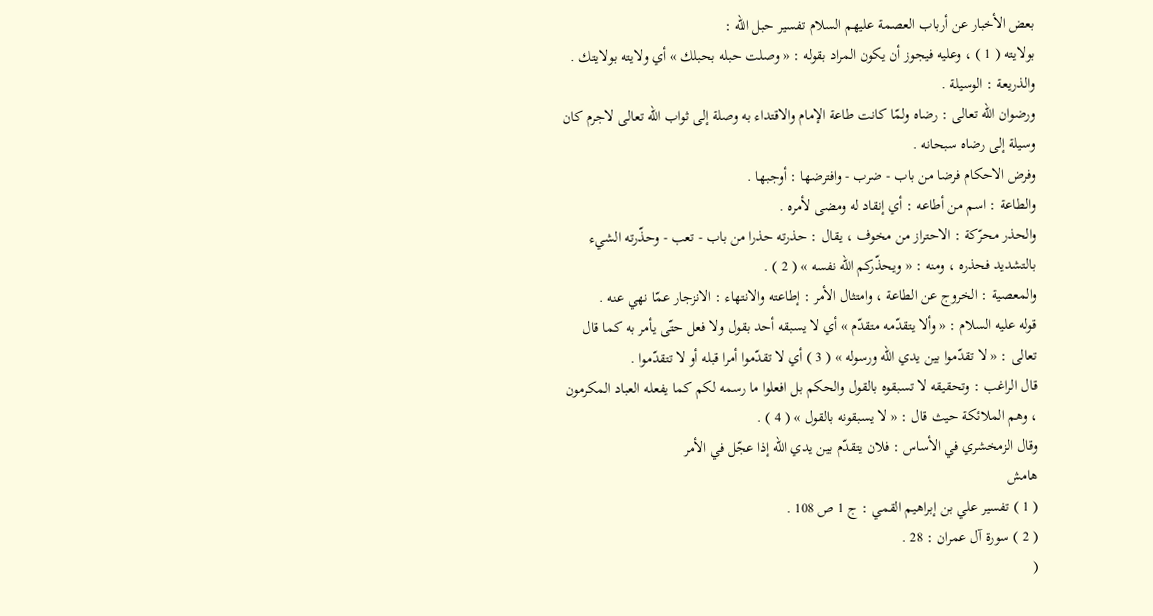بعض الأخبار عن أرباب العصمة عليهم السلام تفسير حبل الله :
بولايته ( 1 ) ، وعليه فيجوز أن يكون المراد بقوله : « وصلت حبله بحبلك » أي ولايته بولايتك .
والذريعة : الوسيلة .
ورضوان الله تعالى : رضاه ولمّا كانت طاعة الإمام والاقتداء به وصلة إلى ثواب الله تعالى لاجرم كان وسيلة إلى رضاه سبحانه .
وفرض الاحكام فرضا من باب - ضرب - وافترضها : أوجبها .
والطاعة : اسم من أطاعه : أي إنقاد له ومضى لأمره .
والحذر محرّكة : الاحتراز من مخوف ، يقال : حذرته حذرا من باب - تعب - وحذّرته الشيء بالتشديد فحذره ، ومنه : « ويحذّركم الله نفسه » ( 2 ) .
والمعصية : الخروج عن الطاعة ، وامتثال الأمر : إطاعته والانتهاء : الانزجار عمّا نهي عنه .
قوله عليه السلام : « وألا يتقدّمه متقدّم » أي لا يسبقه أحد بقول ولا فعل حتّى يأمر به كما قال تعالى : « لا تقدّموا بين يدي الله ورسوله » ( 3 ) أي لا تقدّموا أمرا قبله أو لا تتقدّموا .
قال الراغب : وتحقيقه لا تسبقوه بالقول والحكم بل افعلوا ما رسمه لكم كما يفعله العباد المكرمون ، وهم الملائكة حيث قال : « لا يسبقونه بالقول » ( 4 ) .
وقال الزمخشري في الأساس : فلان يتقدّم بين يدي الله إذا عجّل في الأمر
هامش
( 1 ) تفسير علي بن إبراهيم القمي : ج 1 ص 108 .
( 2 ) سورة آل عمران : 28 .
(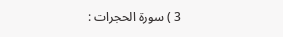3 ) سورة الحجرات :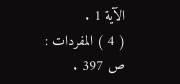الآية 1 .
( 4 ) المفردات : ص 397 .